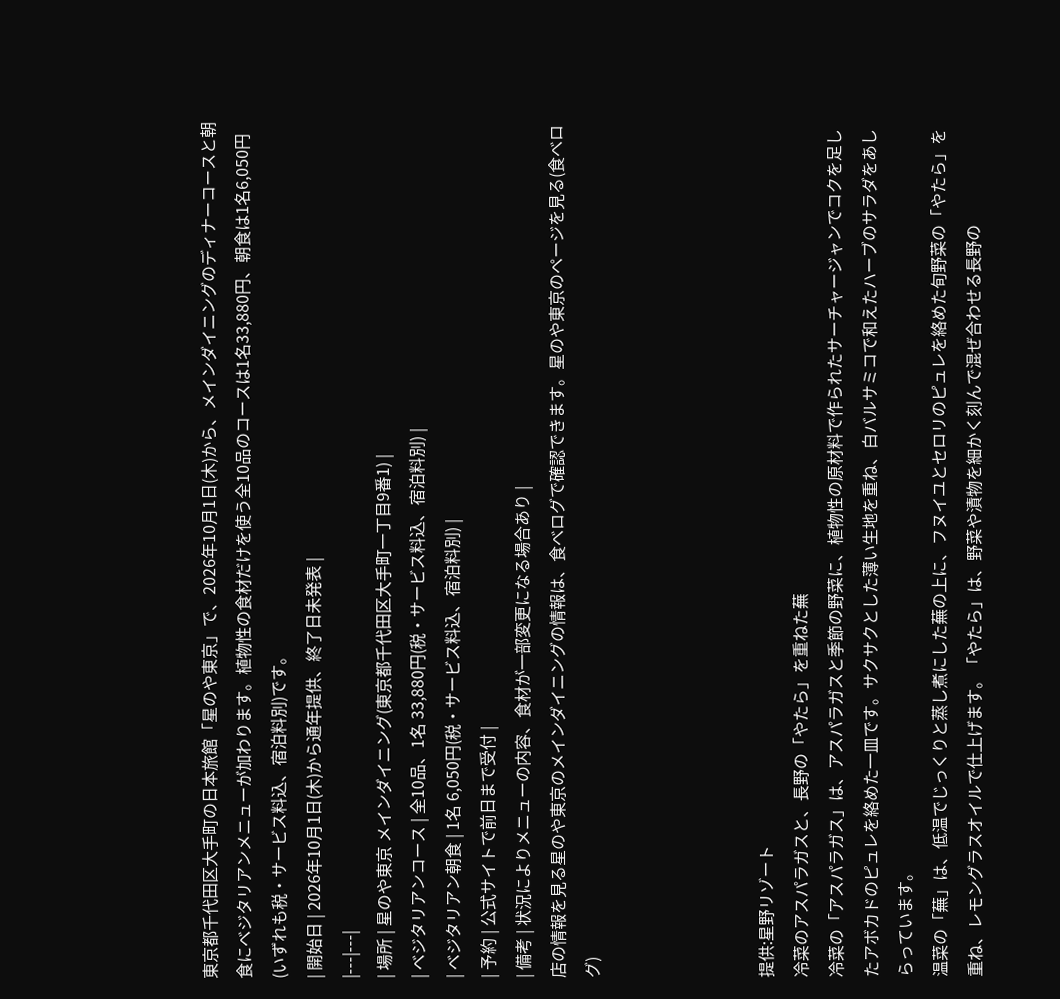東京都千代田区大手町の日本旅館「星のや東京」で、2026年10月1日(木)から、メインダイニングのディナーコースと朝食にベジタリアンメニューが加わります。植物性の食材だけを使う全10品のコースは1名33,880円、朝食は1名6,050円(いずれも税・サービス料込、宿泊料別)です。
| 開始日 | 2026年10月1日(木)から通年提供、終了日未発表 |
|---|---|
| 場所 | 星のや東京 メインダイニング(東京都千代田区大手町一丁目9番1) |
| ベジタリアンコース | 全10品、1名 33,880円(税・サービス料込、宿泊料別) |
| ベジタリアン朝食 | 1名 6,050円(税・サービス料込、宿泊料別) |
| 予約 | 公式サイトで前日まで受付 |
| 備考 | 状況によりメニューの内容、食材が一部変更になる場合あり |
店の情報を見る星のや東京のメインダイニングの情報は、食べログで確認できます。星のや東京のページを見る(食べログ)




提供:星野リゾート
冷菜のアスパラガスと、長野の「やたら」を重ねた蕪
冷菜の「アスパラガス」は、アスパラガスと季節の野菜に、植物性の原材料で作られたサーチャージャンでコクを足したアボカドのピュレを絡めた一皿です。サクサクとした薄い生地を重ね、白バルサミコで和えたハーブのサラダをあしらっています。
温菜の「蕪」は、低温でじっくりと蒸し煮にした蕪の上に、フヌイユとセロリのピュレを絡めた旬野菜の「やたら」を重ね、レモングラスオイルで仕上げます。「やたら」は、野菜や漬物を細かく刻んで混ぜ合わせる長野の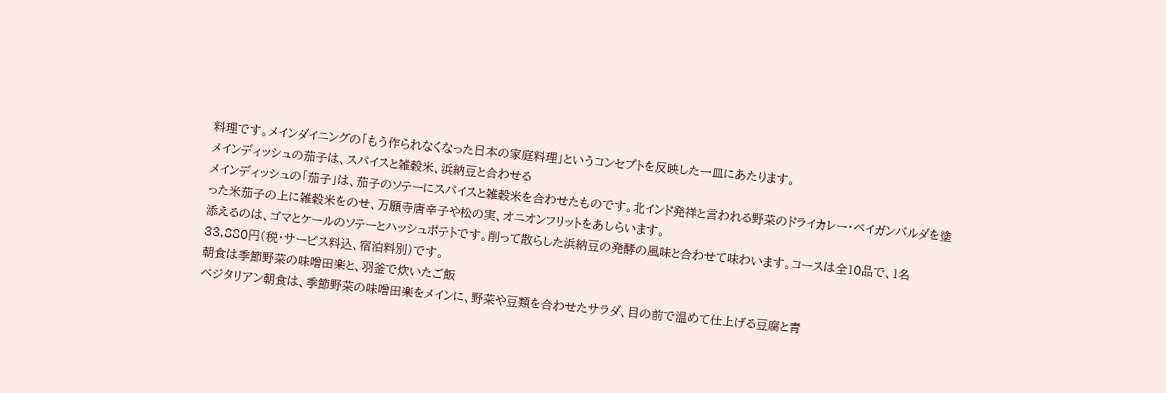料理です。メインダイニングの「もう作られなくなった日本の家庭料理」というコンセプトを反映した一皿にあたります。
メインディッシュの茄子は、スパイスと雑穀米、浜納豆と合わせる
メインディッシュの「茄子」は、茄子のソテーにスパイスと雑穀米を合わせたものです。北インド発祥と言われる野菜のドライカレー・ベイガンバルダを塗った米茄子の上に雑穀米をのせ、万願寺唐辛子や松の実、オニオンフリットをあしらいます。
添えるのは、ゴマとケールのソテーとハッシュポテトです。削って散らした浜納豆の発酵の風味と合わせて味わいます。コースは全10品で、1名33,880円(税・サービス料込、宿泊料別)です。
朝食は季節野菜の味噌田楽と、羽釜で炊いたご飯
ベジタリアン朝食は、季節野菜の味噌田楽をメインに、野菜や豆類を合わせたサラダ、目の前で温めて仕上げる豆腐と青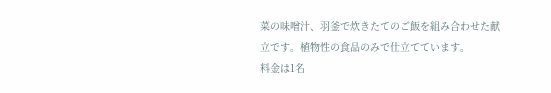菜の味噌汁、羽釜で炊きたてのご飯を組み合わせた献立です。植物性の食品のみで仕立てています。
料金は1名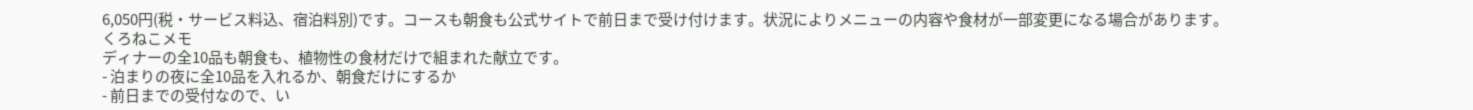6,050円(税・サービス料込、宿泊料別)です。コースも朝食も公式サイトで前日まで受け付けます。状況によりメニューの内容や食材が一部変更になる場合があります。
くろねこメモ
ディナーの全10品も朝食も、植物性の食材だけで組まれた献立です。
- 泊まりの夜に全10品を入れるか、朝食だけにするか
- 前日までの受付なので、い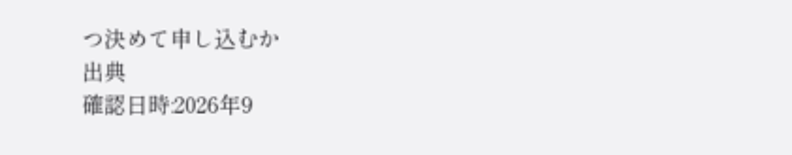つ決めて申し込むか
出典
確認日時:2026年9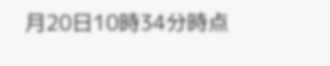月20日10時34分時点